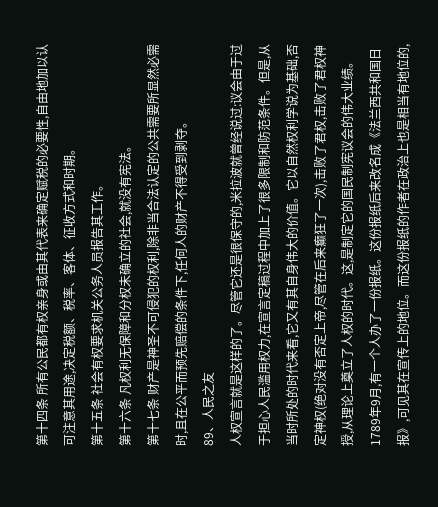第十四条 所有公民都有权亲身或由其代表来确定赋税的必要性,自由地加以认可注意其用途,决定税额、税率、客体、征收方式和时期。
第十五条 社会有权要求机关公务人员报告其工作。
第十六条 凡权利无保障和分权未确立的社会,就没有宪法。
第十七条 财产是神圣不可侵犯的权利,除非当合法认定的公共需要所显然必需时,且在公平而预先赔偿的条件下,任何人的财产不得受到剥夺。
89、人民之友
人权宣言就是这样的了。尽管它还是很保守的,米拉波就曾经说过:议会由于过于担心人民滥用权力,在宣言定稿过程中加上了很多限制和防范条件。但是,从当时所处的时代来看,它又有其自身伟大的价值。它以自然权利学说为基础,否定神权(绝对没有否定上帝,尽管在后来癫狂了一次),击败了君权,击败了君权神授,从理论上奠立了人权的时代。这,是制定它的国民制宪议会的伟大业绩。
1789年9月,有一个人办了一份报纸。这份报纸后来改名成《法兰西共和国日报》,可见其在宣传上的地位。而这份报纸的作者在政治上也是相当有地位的,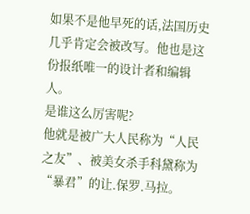如果不是他早死的话,法国历史几乎肯定会被改写。他也是这份报纸唯一的设计者和编辑人。
是谁这么厉害呢?
他就是被广大人民称为“人民之友”、被美女杀手科黛称为“暴君”的让.保罗.马拉。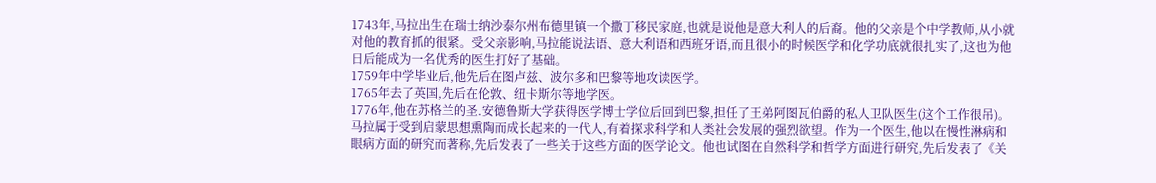1743年,马拉出生在瑞士纳沙泰尔州布德里镇一个撒丁移民家庭,也就是说他是意大利人的后裔。他的父亲是个中学教师,从小就对他的教育抓的很紧。受父亲影响,马拉能说法语、意大利语和西班牙语,而且很小的时候医学和化学功底就很扎实了,这也为他日后能成为一名优秀的医生打好了基础。
1759年中学毕业后,他先后在图卢兹、波尔多和巴黎等地攻读医学。
1765年去了英国,先后在伦敦、纽卡斯尔等地学医。
1776年,他在苏格兰的圣.安德鲁斯大学获得医学博士学位后回到巴黎,担任了王弟阿图瓦伯爵的私人卫队医生(这个工作很吊)。马拉属于受到启蒙思想熏陶而成长起来的一代人,有着探求科学和人类社会发展的强烈欲望。作为一个医生,他以在慢性淋病和眼病方面的研究而著称,先后发表了一些关于这些方面的医学论文。他也试图在自然科学和哲学方面进行研究,先后发表了《关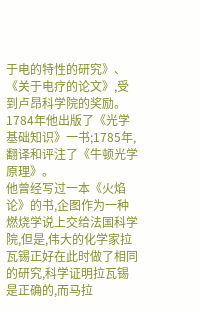于电的特性的研究》、《关于电疗的论文》,受到卢昂科学院的奖励。1784年他出版了《光学基础知识》一书;1785年,翻译和评注了《牛顿光学原理》。
他曾经写过一本《火焰论》的书,企图作为一种燃烧学说上交给法国科学院,但是,伟大的化学家拉瓦锡正好在此时做了相同的研究,科学证明拉瓦锡是正确的,而马拉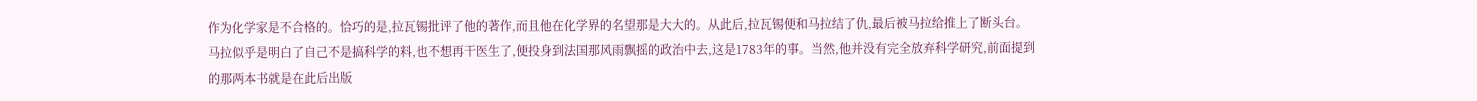作为化学家是不合格的。恰巧的是,拉瓦锡批评了他的著作,而且他在化学界的名望那是大大的。从此后,拉瓦锡便和马拉结了仇,最后被马拉给推上了断头台。
马拉似乎是明白了自己不是搞科学的料,也不想再干医生了,便投身到法国那风雨飘摇的政治中去,这是1783年的事。当然,他并没有完全放弃科学研究,前面提到的那两本书就是在此后出版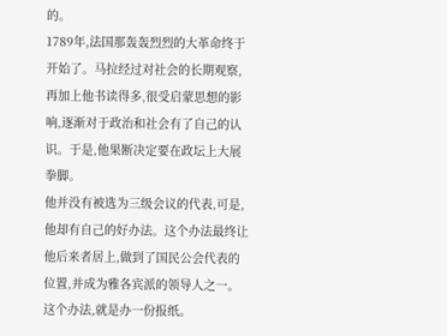的。
1789年,法国那轰轰烈烈的大革命终于开始了。马拉经过对社会的长期观察,再加上他书读得多,很受启蒙思想的影响,逐渐对于政治和社会有了自己的认识。于是,他果断决定要在政坛上大展拳脚。
他并没有被选为三级会议的代表,可是,他却有自己的好办法。这个办法最终让他后来者居上,做到了国民公会代表的位置,并成为雅各宾派的领导人之一。这个办法,就是办一份报纸。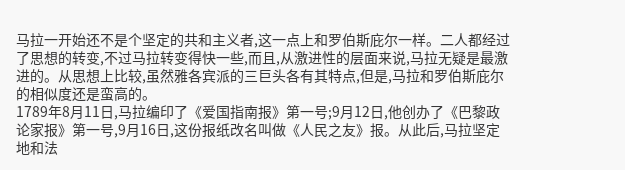马拉一开始还不是个坚定的共和主义者,这一点上和罗伯斯庇尔一样。二人都经过了思想的转变,不过马拉转变得快一些,而且,从激进性的层面来说,马拉无疑是最激进的。从思想上比较,虽然雅各宾派的三巨头各有其特点,但是,马拉和罗伯斯庇尔的相似度还是蛮高的。
1789年8月11日,马拉编印了《爱国指南报》第一号;9月12日,他创办了《巴黎政论家报》第一号,9月16日,这份报纸改名叫做《人民之友》报。从此后,马拉坚定地和法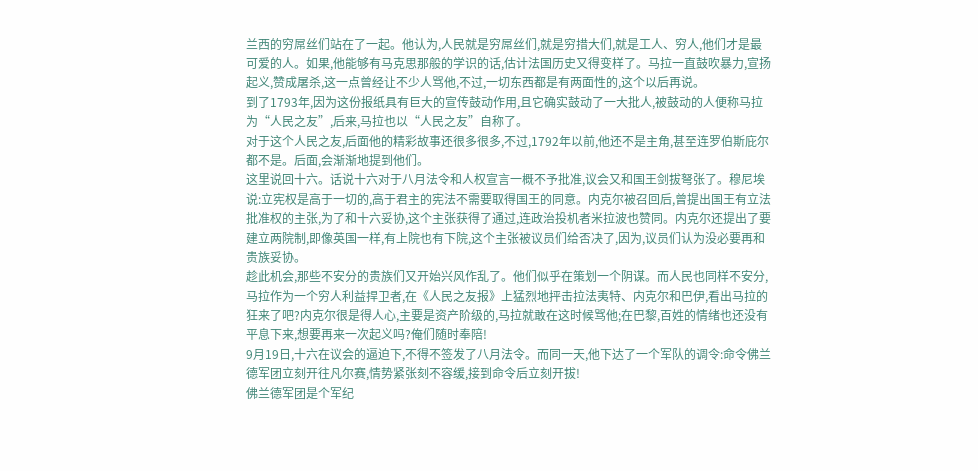兰西的穷屌丝们站在了一起。他认为,人民就是穷屌丝们,就是穷措大们,就是工人、穷人,他们才是最可爱的人。如果,他能够有马克思那般的学识的话,估计法国历史又得变样了。马拉一直鼓吹暴力,宣扬起义,赞成屠杀,这一点曾经让不少人骂他,不过,一切东西都是有两面性的,这个以后再说。
到了1793年,因为这份报纸具有巨大的宣传鼓动作用,且它确实鼓动了一大批人,被鼓动的人便称马拉为“人民之友”,后来,马拉也以“人民之友”自称了。
对于这个人民之友,后面他的精彩故事还很多很多,不过,1792年以前,他还不是主角,甚至连罗伯斯庇尔都不是。后面,会渐渐地提到他们。
这里说回十六。话说十六对于八月法令和人权宣言一概不予批准,议会又和国王剑拔弩张了。穆尼埃说:立宪权是高于一切的,高于君主的宪法不需要取得国王的同意。内克尔被召回后,曾提出国王有立法批准权的主张,为了和十六妥协,这个主张获得了通过,连政治投机者米拉波也赞同。内克尔还提出了要建立两院制,即像英国一样,有上院也有下院,这个主张被议员们给否决了,因为,议员们认为没必要再和贵族妥协。
趁此机会,那些不安分的贵族们又开始兴风作乱了。他们似乎在策划一个阴谋。而人民也同样不安分,马拉作为一个穷人利益捍卫者,在《人民之友报》上猛烈地抨击拉法夷特、内克尔和巴伊,看出马拉的狂来了吧?内克尔很是得人心,主要是资产阶级的,马拉就敢在这时候骂他;在巴黎,百姓的情绪也还没有平息下来,想要再来一次起义吗?俺们随时奉陪!
9月19日,十六在议会的逼迫下,不得不签发了八月法令。而同一天,他下达了一个军队的调令:命令佛兰德军团立刻开往凡尔赛,情势紧张刻不容缓,接到命令后立刻开拔!
佛兰德军团是个军纪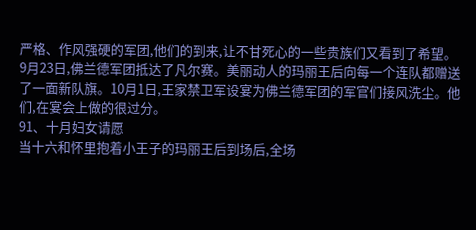严格、作风强硬的军团,他们的到来,让不甘死心的一些贵族们又看到了希望。
9月23日,佛兰德军团抵达了凡尔赛。美丽动人的玛丽王后向每一个连队都赠送了一面新队旗。10月1日,王家禁卫军设宴为佛兰德军团的军官们接风洗尘。他们,在宴会上做的很过分。
91、十月妇女请愿
当十六和怀里抱着小王子的玛丽王后到场后,全场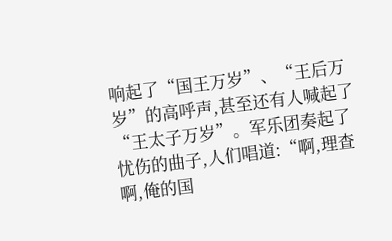响起了“国王万岁”、“王后万岁”的高呼声,甚至还有人喊起了“王太子万岁”。军乐团奏起了忧伤的曲子,人们唱道:“啊,理查啊,俺的国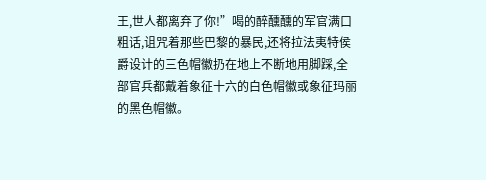王,世人都离弃了你!”喝的醉醺醺的军官满口粗话,诅咒着那些巴黎的暴民,还将拉法夷特侯爵设计的三色帽徽扔在地上不断地用脚踩,全部官兵都戴着象征十六的白色帽徽或象征玛丽的黑色帽徽。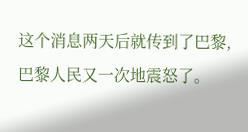这个消息两天后就传到了巴黎,巴黎人民又一次地震怒了。